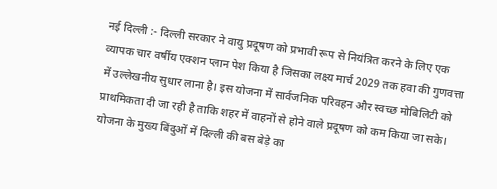नई दिल्ली :- दिल्ली सरकार ने वायु प्रदूषण को प्रभावी रूप से नियंत्रित करने के लिए एक व्यापक चार वर्षीय एक्शन प्लान पेश किया है जिसका लक्ष्य मार्च 2029 तक हवा की गुणवत्ता में उल्लेखनीय सुधार लाना है। इस योजना में सार्वजनिक परिवहन और स्वच्छ मोबिलिटी को प्राथमिकता दी जा रही है ताकि शहर में वाहनों से होने वाले प्रदूषण को कम किया जा सके।
योजना के मुख्य बिंदुओं में दिल्ली की बस बेड़े का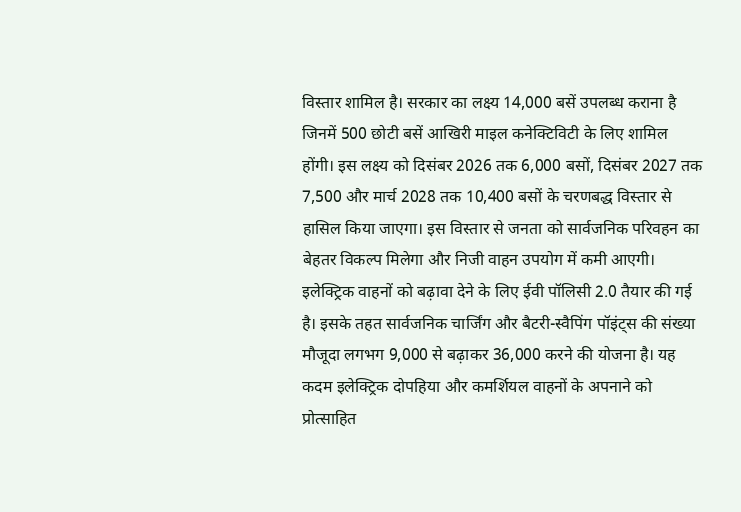विस्तार शामिल है। सरकार का लक्ष्य 14,000 बसें उपलब्ध कराना है जिनमें 500 छोटी बसें आखिरी माइल कनेक्टिविटी के लिए शामिल होंगी। इस लक्ष्य को दिसंबर 2026 तक 6,000 बसों, दिसंबर 2027 तक 7,500 और मार्च 2028 तक 10,400 बसों के चरणबद्ध विस्तार से हासिल किया जाएगा। इस विस्तार से जनता को सार्वजनिक परिवहन का बेहतर विकल्प मिलेगा और निजी वाहन उपयोग में कमी आएगी।
इलेक्ट्रिक वाहनों को बढ़ावा देने के लिए ईवी पॉलिसी 2.0 तैयार की गई है। इसके तहत सार्वजनिक चार्जिंग और बैटरी-स्वैपिंग पॉइंट्स की संख्या मौजूदा लगभग 9,000 से बढ़ाकर 36,000 करने की योजना है। यह कदम इलेक्ट्रिक दोपहिया और कमर्शियल वाहनों के अपनाने को प्रोत्साहित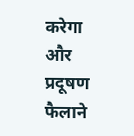करेगा और प्रदूषण फैलाने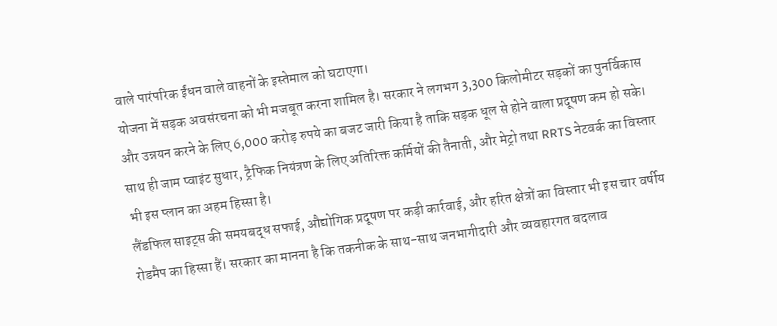वाले पारंपरिक ईंधन वाले वाहनों के इस्तेमाल को घटाएगा।
योजना में सड़क अवसंरचना को भी मजबूत करना शामिल है। सरकार ने लगभग 3,300 किलोमीटर सड़कों का पुनर्विकास और उन्नयन करने के लिए 6,000 करोड़ रुपये का बजट जारी किया है ताकि सड़क धूल से होने वाला प्रदूषण कम हो सके। साथ ही जाम प्वाइंट सुधार, ट्रैफिक नियंत्रण के लिए अतिरिक्त कर्मियों की तैनाती, और मेट्रो तथा RRTS नेटवर्क का विस्तार भी इस प्लान का अहम हिस्सा है।
लैंडफिल साइट्स की समयबद्ध सफाई, औद्योगिक प्रदूषण पर कड़ी कार्रवाई, और हरित क्षेत्रों का विस्तार भी इस चार वर्षीय रोडमैप का हिस्सा हैं। सरकार का मानना है कि तकनीक के साथ-साथ जनभागीदारी और व्यवहारगत बदलाव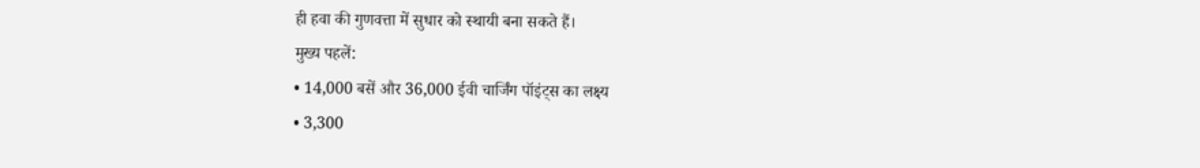ही हवा की गुणवत्ता में सुधार को स्थायी बना सकते हैं।
मुख्य पहलें:
• 14,000 बसें और 36,000 ईवी चार्जिंग पॉइंट्स का लक्ष्य
• 3,300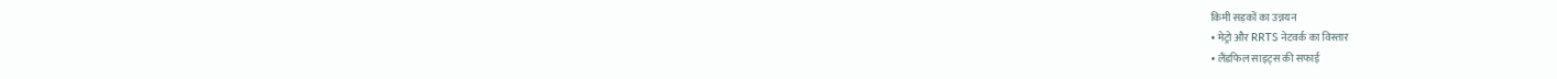किमी सड़कों का उन्नयन
• मेट्रो और RRTS नेटवर्क का विस्तार
• लैंडफिल साइट्स की सफाई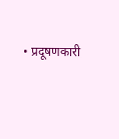• प्रदूषणकारी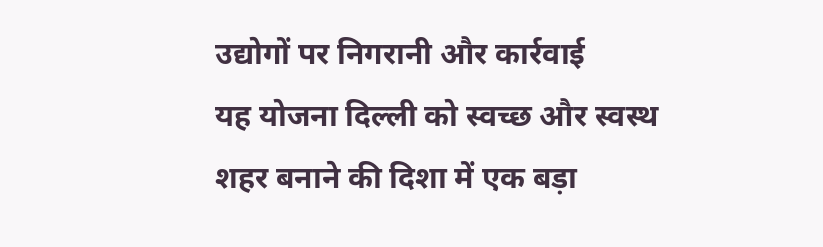उद्योगों पर निगरानी और कार्रवाई
यह योजना दिल्ली को स्वच्छ और स्वस्थ शहर बनाने की दिशा में एक बड़ा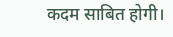कदम साबित होगी।